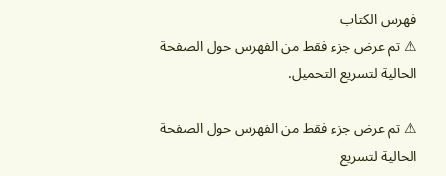فهرس الكتاب
⚠ تم عرض جزء فقط من الفهرس حول الصفحة الحالية لتسريع التحميل.

⚠ تم عرض جزء فقط من الفهرس حول الصفحة الحالية لتسريع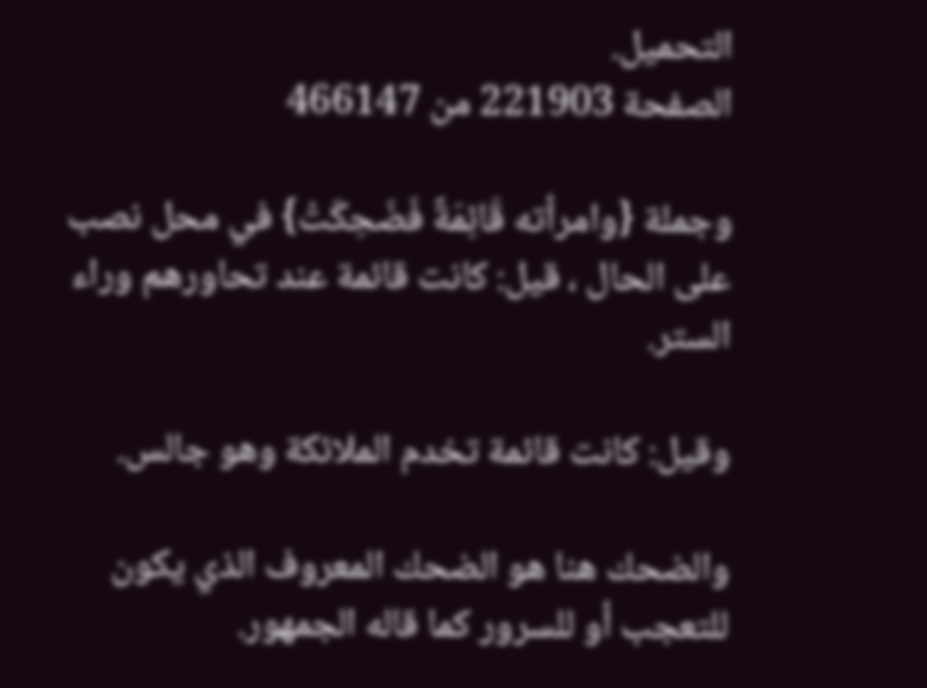التحميل.
الصفحة 221903 من 466147

وجملة {وامرأته قَائِمَةٌ فَضَحِكَتْ} في محل نصب على الحال ، قيل: كانت قائمة عند تحاورهم وراء الستر.

وقيل: كانت قائمة تخدم الملائكة وهو جالس.

والضحك هنا هو الضحك المعروف الذي يكون للتعجب أو للسرور كما قاله الجمهور.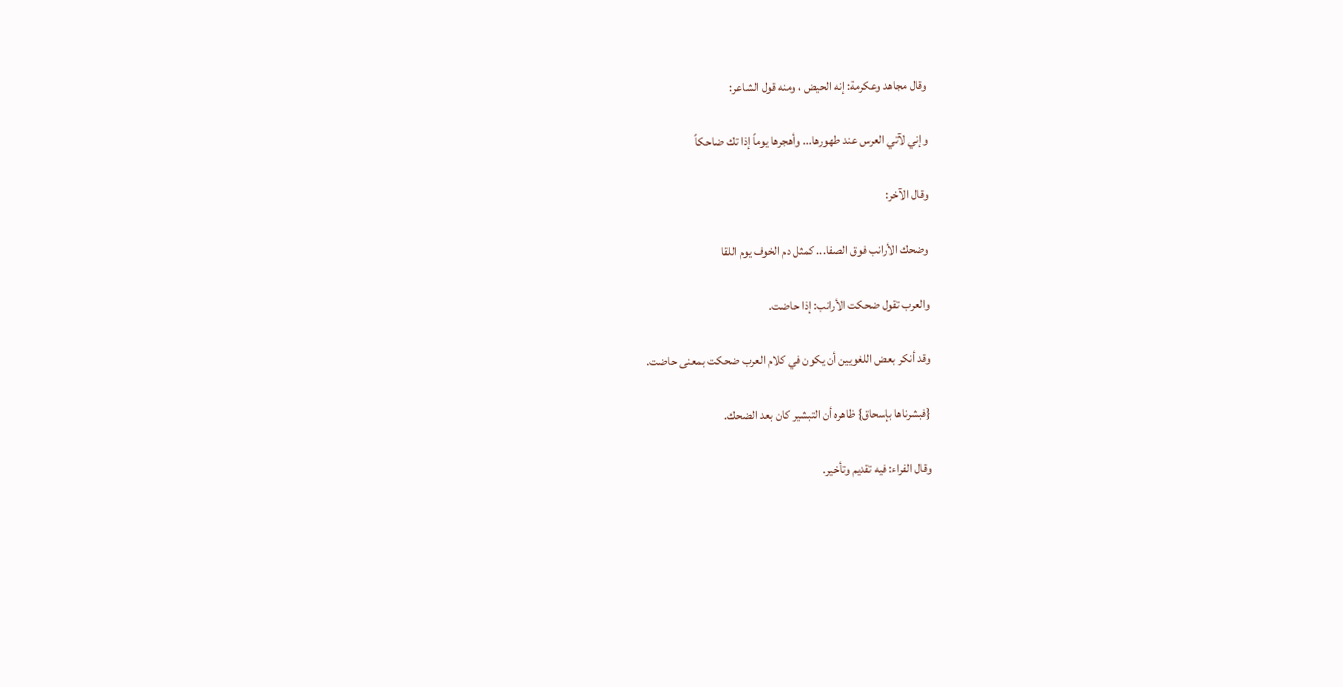وقال مجاهد وعكرمة: إنه الحيض ، ومنه قول الشاعر:

وإني لآتي العرس عند طهورها... وأهجرها يوماً إذا تك ضاحكاً

وقال الآخر:

وضحك الأرانب فوق الصفا... كمثل دم الخوف يوم اللقا

والعرب تقول ضحكت الأرانب: إذا حاضت.

وقد أنكر بعض اللغويين أن يكون في كلام العرب ضحكت بمعنى حاضت.

{فبشرناها بإسحاق} ظاهره أن التبشير كان بعد الضحك.

وقال الفراء: فيه تقديم وتأخير.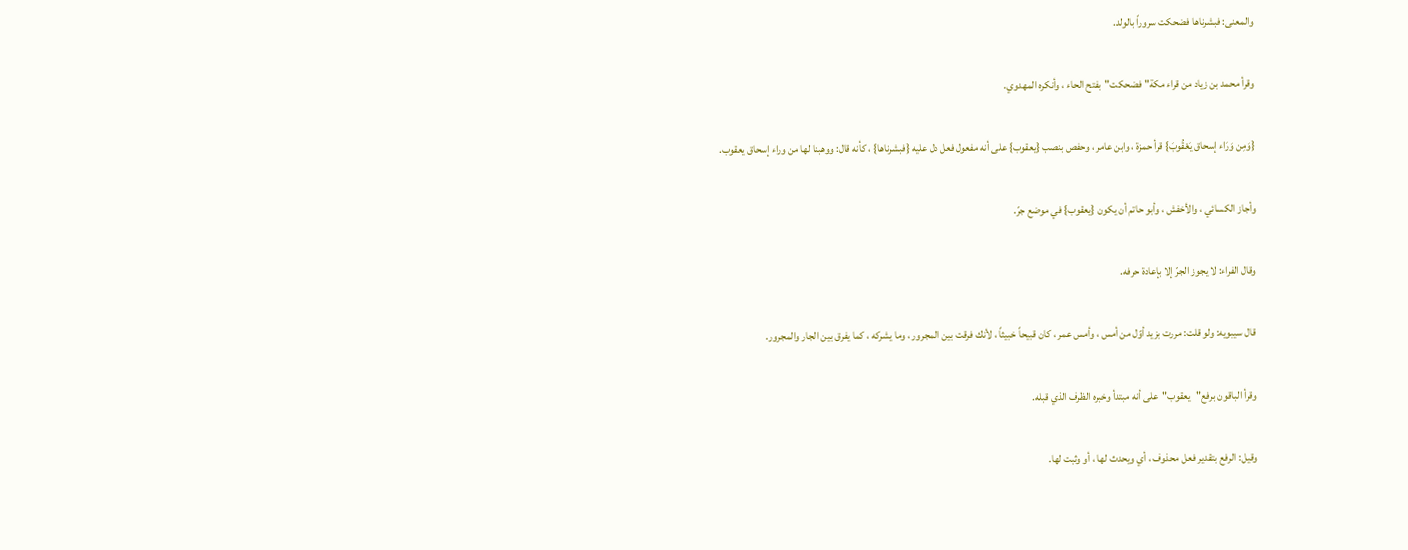والمعنى: فبشرناها فضحكت سروراً بالولد.

وقرأ محمد بن زياد من قراء مكة"فضحكت"بفتح الحاء ، وأنكره المهدوي.

{وَمِن وَرَاء إسحاق يَعْقُوبَ} قرأ حمزة ، وابن عامر ، وحفص بنصب {يعقوب} على أنه مفعول فعل دل عليه {فبشرناها} ، كأنه قال: ووهبنا لها من وراء إسحاق يعقوب.

وأجاز الكسائي ، والأخفش ، وأبو حاتم أن يكون {يعقوب} في موضع جرّ.

وقال الفراء: لا يجوز الجرّ إلا بإعادة حرفه.

قال سيبويه: ولو قلت: مررت بزيد أوّل من أمس ، وأمس عمر ، كان قبيحاً خبيثاً ، لأنك فرقت بين المجرور ، وما يشركه ، كما يفرق بين الجار والمجرور.

وقرأ الباقون برفع"يعقوب"على أنه مبتدأ وخبره الظرف الذي قبله.

وقيل: الرفع بتقدير فعل محذوف ، أي ويحدث لها ، أو وثبت لها.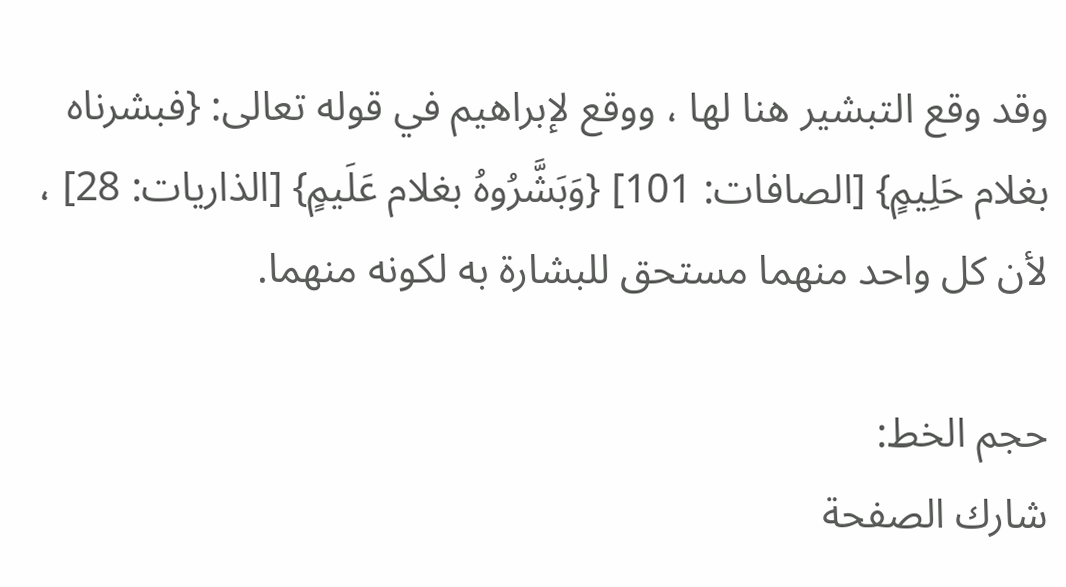وقد وقع التبشير هنا لها ، ووقع لإبراهيم في قوله تعالى: {فبشرناه بغلام حَلِيمٍ} [الصافات: 101] {وَبَشَّرُوهُ بغلام عَلَيمٍ} [الذاريات: 28] ، لأن كل واحد منهما مستحق للبشارة به لكونه منهما.

حجم الخط:
شارك الصفحة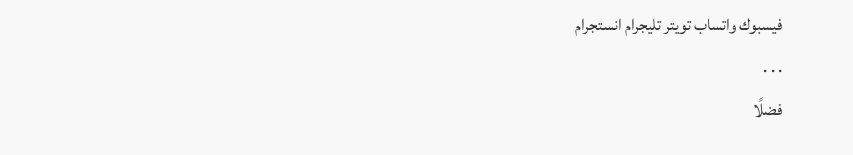فيسبوك واتساب تويتر تليجرام انستجرام
. . .
فضلًا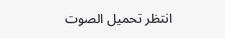انتظر تحميل الصوت